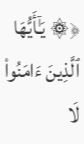﴿۞ یَـٰۤأَیُّهَا ٱلَّذِینَ ءَامَنُوا۟ لَا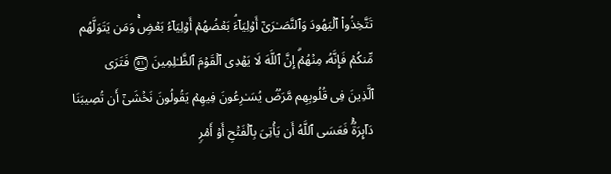تَتَّخِذُوا۟ ٱلۡیَهُودَ وَٱلنَّصَـٰرَىٰۤ أَوۡلِیَاۤءَۘ بَعۡضُهُمۡ أَوۡلِیَاۤءُ بَعۡضࣲۚ وَمَن یَتَوَلَّهُم مِّنكُمۡ فَإِنَّهُۥ مِنۡهُمۡۗ إِنَّ ٱللَّهَ لَا یَهۡدِی ٱلۡقَوۡمَ ٱلظَّـٰلِمِینَ ۝٥١ فَتَرَى ٱلَّذِینَ فِی قُلُوبِهِم مَّرَضࣱ یُسَـٰرِعُونَ فِیهِمۡ یَقُولُونَ نَخۡشَىٰۤ أَن تُصِیبَنَا دَاۤىِٕرَةࣱۚ فَعَسَى ٱللَّهُ أَن یَأۡتِیَ بِٱلۡفَتۡحِ أَوۡ أَمۡرࣲ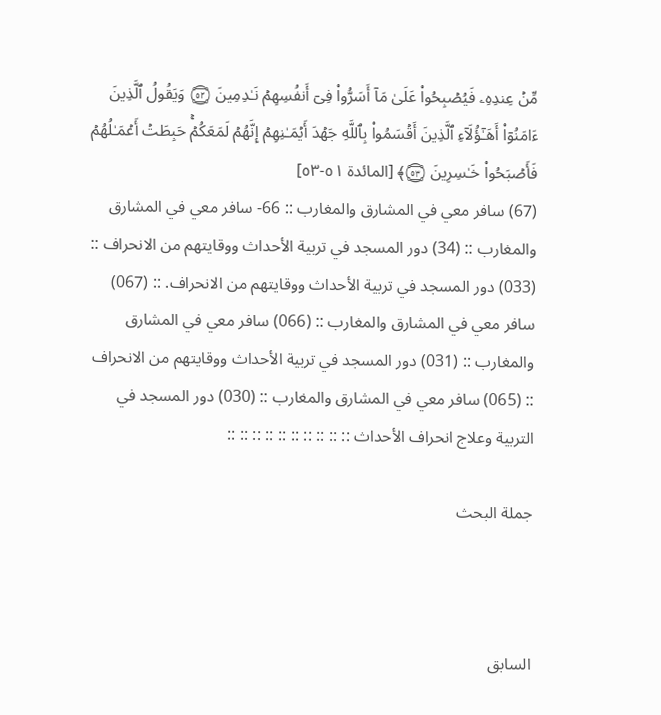مِّنۡ عِندِهِۦ فَیُصۡبِحُوا۟ عَلَىٰ مَاۤ أَسَرُّوا۟ فِیۤ أَنفُسِهِمۡ نَـٰدِمِینَ ۝٥٢ وَیَقُولُ ٱلَّذِینَ ءَامَنُوۤا۟ أَهَـٰۤؤُلَاۤءِ ٱلَّذِینَ أَقۡسَمُوا۟ بِٱللَّهِ جَهۡدَ أَیۡمَـٰنِهِمۡ إِنَّهُمۡ لَمَعَكُمۡۚ حَبِطَتۡ أَعۡمَـٰلُهُمۡ فَأَصۡبَحُوا۟ خَـٰسِرِینَ ۝٥٣﴾ [المائدة ٥١-٥٣]
(67) سافر معي في المشارق والمغارب :: 66- سافر معي في المشارق والمغارب :: (34) دور المسجد في تربية الأحداث ووقايتهم من الانحراف :: (033) دور المسجد في تربية الأحداث ووقايتهم من الانحراف. :: (067) سافر معي في المشارق والمغارب :: (066) سافر معي في المشارق والمغارب :: (031) دور المسجد في تربية الأحداث ووقايتهم من الانحراف :: (065) سافر معي في المشارق والمغارب :: (030) دور المسجد في التربية وعلاج انحراف الأحداث :: :: :: :: :: :: :: :: :: ::

جملة البحث



السابق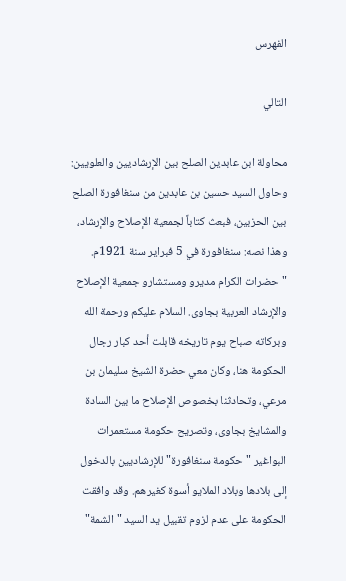الفهرس

التالي

محاولة ابن عابدين الصلح بين الإرشاديين والعلويين:
وحاول السيد حسين بن عابدين من سنغافورة الصلح بين الحزبين، فبعث كتاباً لجمعية الإصلاح والإرشاد، وهذا نصه: سنغافورة في 5 فبراير سنة 1921م. "حضرات الكرام مديرو ومستشارو جمعية الإصلاح والإرشاد العربية بجاوى. السلام عليكم ورحمة الله وبركاته صباح يوم تاريخه قابلت أحد كبار رجال الحكومة هنا، وكان معي حضرة الشيخ سليمان بن مرعي، وتحادثنا بخصوص الإصلاح ما بين السادة والمشايخ بجاوى، وتصريح حكومة مستعمرات البواغير "حكومة سنغافورة" للإرشاديين بالدخول إلى بلادها وبلاد الملايو أسوة كغيرهم. وقد وافقت الحكومة على عدم لزوم تقبيل يد السيد "الشمة"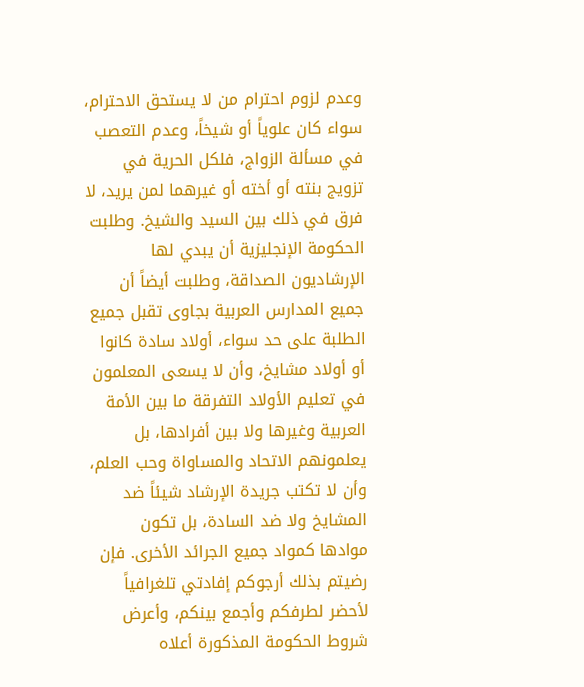وعدم لزوم احترام من لا يستحق الاحترام، سواء كان علوياً أو شيخاً، وعدم التعصب في مسألة الزواج، فلكل الحرية في تزويج بنته أو أخته أو غيرهما لمن يريد، لا فرق في ذلك بين السيد والشيخ. وطلبت الحكومة الإنجليزية أن يبدي لها الإرشاديون الصداقة، وطلبت أيضاً أن جميع المدارس العربية بجاوى تقبل جميع الطلبة على حد سواء، أولاد سادة كانوا أو أولاد مشايخ، وأن لا يسعى المعلمون في تعليم الأولاد التفرقة ما بين الأمة العربية وغيرها ولا بين أفرادها، بل يعلمونهم الاتحاد والمساواة وحب العلم، وأن لا تكتب جريدة الإرشاد شيئاً ضد المشايخ ولا ضد السادة، بل تكون موادها كمواد جميع الجرائد الأخرى. فإن رضيتم بذلك أرجوكم إفادتي تلغرافياً لأحضر لطرفكم وأجمع بينكم، وأعرض شروط الحكومة المذكورة أعلاه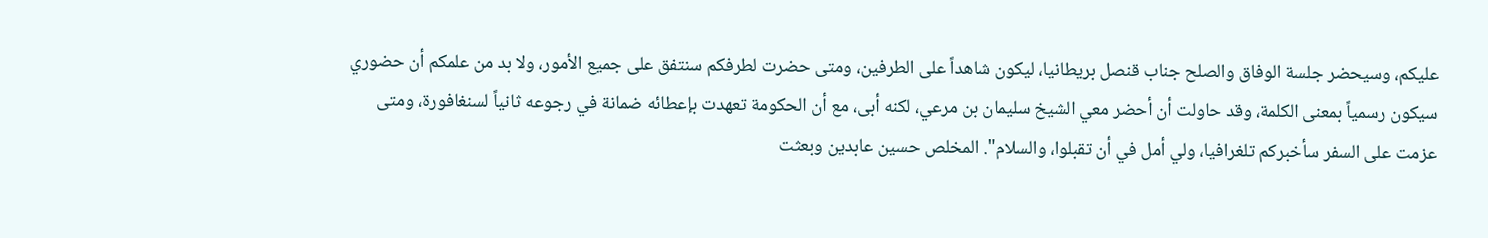عليكم، وسيحضر جلسة الوفاق والصلح جناب قنصل بريطانيا، ليكون شاهداً على الطرفين، ومتى حضرت لطرفكم سنتفق على جميع الأمور، ولا بد من علمكم أن حضوري سيكون رسمياً بمعنى الكلمة، وقد حاولت أن أحضر معي الشيخ سليمان بن مرعي، لكنه أبى، مع أن الحكومة تعهدت بإعطائه ضمانة في رجوعه ثانياً لسنغافورة، ومتى عزمت على السفر سأخبركم تلغرافيا، ولي أمل في أن تقبلوا، والسلام". المخلص حسين عابدين وبعثت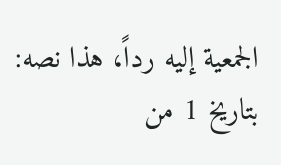الجمعية إليه رداً، هذا نصه: بتاريخ 1 من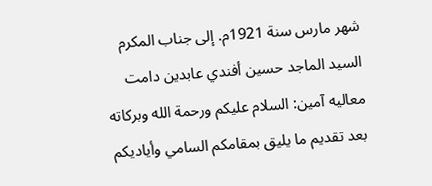شهر مارس سنة 1921م. إلى جناب المكرم السيد الماجد حسين أفندي عابدين دامت معاليه آمين: السلام عليكم ورحمة الله وبركاته بعد تقديم ما يليق بمقامكم السامي وأياديكم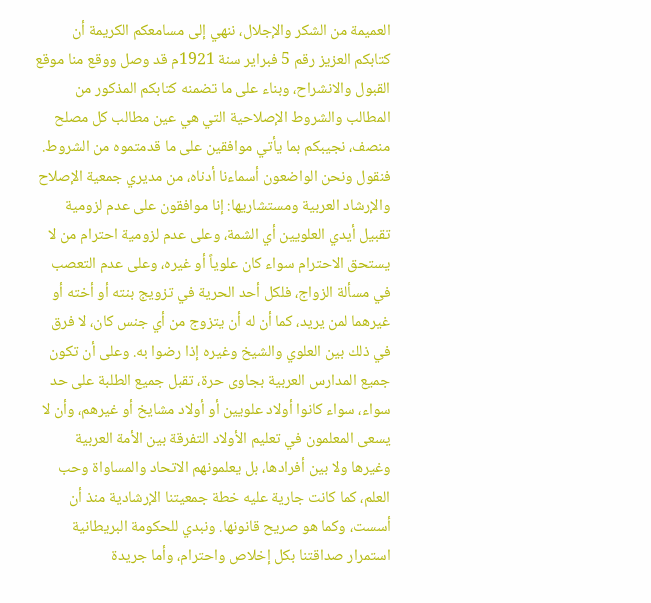العميمة من الشكر والإجلال، ننهي إلى مسامعكم الكريمة أن كتابكم العزيز رقم 5 فبراير سنة 1921م قد وصل ووقع منا موقع القبول والانشراح، وبناء على ما تضمنه كتابكم المذكور من المطالب والشروط الإصلاحية التي هي عين مطالب كل مصلح منصف، نجيبكم بما يأتي موافقين على ما قدمتموه من الشروط. فنقول ونحن الواضعون أسماءنا أدناه، من مديري جمعية الإصلاح والإرشاد العربية ومستشاريها: إنا موافقون على عدم لزومية تقبيل أيدي العلويين أي الشمة، وعلى عدم لزومية احترام من لا يستحق الاحترام سواء كان علوياً أو غيره، وعلى عدم التعصب في مسألة الزواج، فلكل أحد الحرية في تزويج بنته أو أخته أو غيرهما لمن يريد، كما أن له أن يتزوج من أي جنس كان، لا فرق في ذلك بين العلوي والشيخ وغيره إذا رضوا به. وعلى أن تكون جميع المدارس العربية بجاوى حرة، تقبل جميع الطلبة على حد سواء، سواء كانوا أولاد علويين أو أولاد مشايخ أو غيرهم، وأن لا يسعى المعلمون في تعليم الأولاد التفرقة بين الأمة العربية وغيرها ولا بين أفرادها، بل يعلمونهم الاتحاد والمساواة وحب العلم، كما كانت جارية عليه خطة جمعيتنا الإرشادية منذ أن أسست، وكما هو صريح قانونها. ونبدي للحكومة البريطانية استمرار صداقتنا بكل إخلاص واحترام، وأما جريدة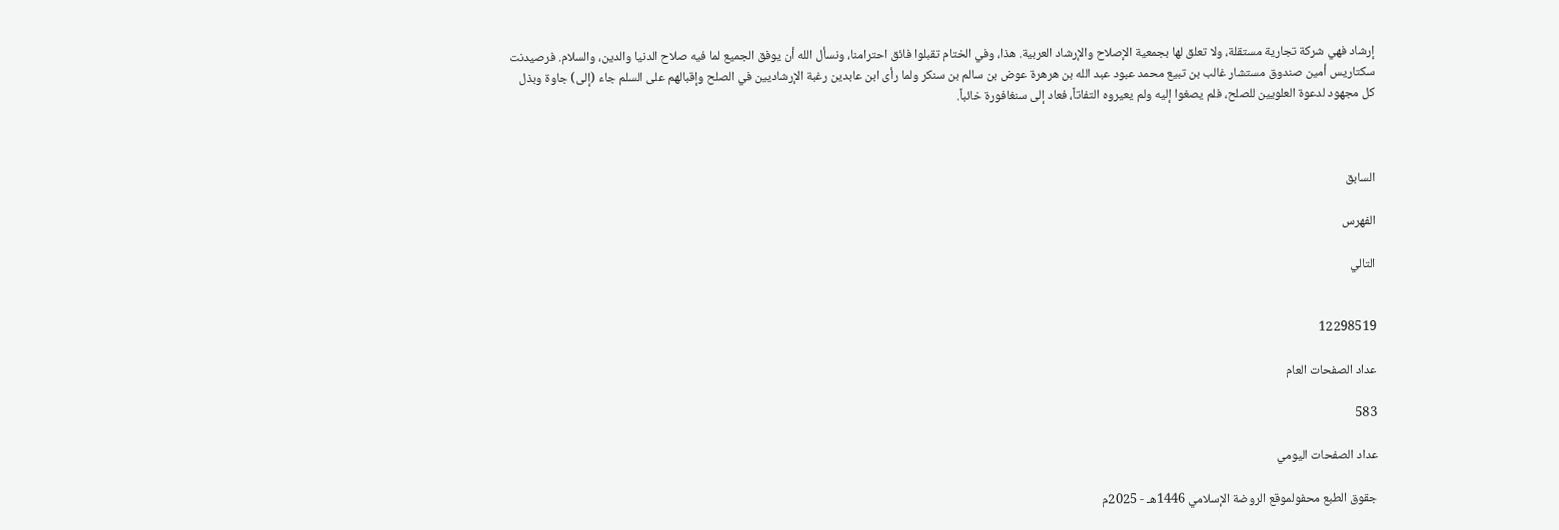إرشاد فهي شركة تجارية مستقلة، ولا تعلق لها بجمعية الإصلاح والإرشاد العربية. هذا، وفي الختام تقبلوا فائق احترامنا، ونسأل الله أن يوفق الجميع لما فيه صلاح الدنيا والدين، والسلام. فرصيدنت سكتاريس أمين صندوق مستشار غالب بن تبيع محمد عبود عبد الله بن هرهرة عوض بن سالم بن سنكر ولما رأى ابن عابدين رغبة الإرشاديين في الصلح وإقبالهم على السلم جاء (إلى) جاوة وبذل كل مجهود لدعوة العلويين للصلح، فلم يصغوا إليه ولم يعيروه التفاتاً، فعاد إلى سنغافورة خائباً.



السابق

الفهرس

التالي


12298519

عداد الصفحات العام

583

عداد الصفحات اليومي

جقوق الطبع محفولموقع الروضة الإسلامي 1446هـ - 2025م